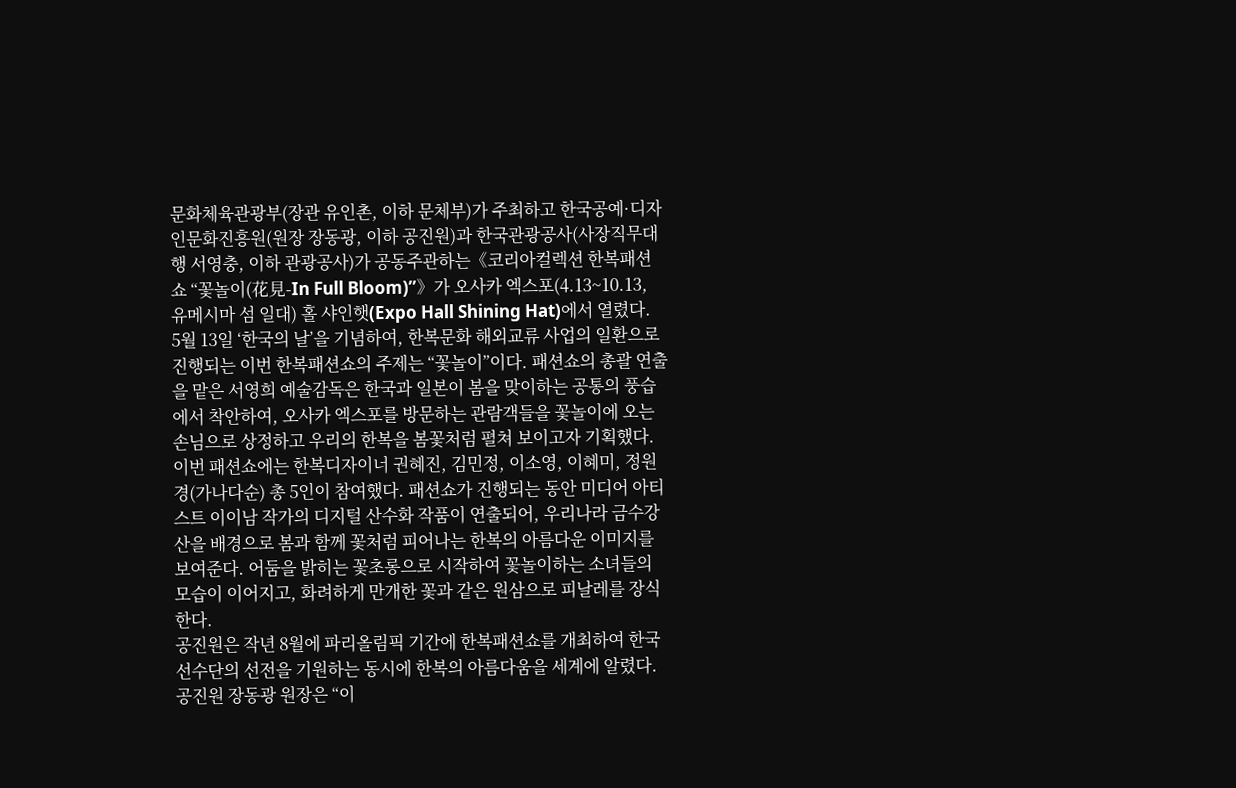문화체육관광부(장관 유인촌, 이하 문체부)가 주최하고 한국공예·디자인문화진흥원(원장 장동광, 이하 공진원)과 한국관광공사(사장직무대행 서영충, 이하 관광공사)가 공동주관하는《코리아컬렉션 한복패션쇼 “꽃놀이(花見-In Full Bloom)”》가 오사카 엑스포(4.13~10.13, 유메시마 섬 일대) 홀 샤인햇(Expo Hall Shining Hat)에서 열렸다.
5월 13일 ‘한국의 날’을 기념하여, 한복문화 해외교류 사업의 일환으로 진행되는 이번 한복패션쇼의 주제는 “꽃놀이”이다. 패션쇼의 총괄 연출을 맡은 서영희 예술감독은 한국과 일본이 봄을 맞이하는 공통의 풍습에서 착안하여, 오사카 엑스포를 방문하는 관람객들을 꽃놀이에 오는 손님으로 상정하고 우리의 한복을 봄꽃처럼 펼쳐 보이고자 기획했다.
이번 패션쇼에는 한복디자이너 권혜진, 김민정, 이소영, 이혜미, 정원경(가나다순) 총 5인이 참여했다. 패션쇼가 진행되는 동안 미디어 아티스트 이이남 작가의 디지털 산수화 작품이 연출되어, 우리나라 금수강산을 배경으로 봄과 함께 꽃처럼 피어나는 한복의 아름다운 이미지를 보여준다. 어둠을 밝히는 꽃초롱으로 시작하여 꽃놀이하는 소녀들의 모습이 이어지고, 화려하게 만개한 꽃과 같은 원삼으로 피날레를 장식한다.
공진원은 작년 8월에 파리올림픽 기간에 한복패션쇼를 개최하여 한국 선수단의 선전을 기원하는 동시에 한복의 아름다움을 세계에 알렸다. 공진원 장동광 원장은 “이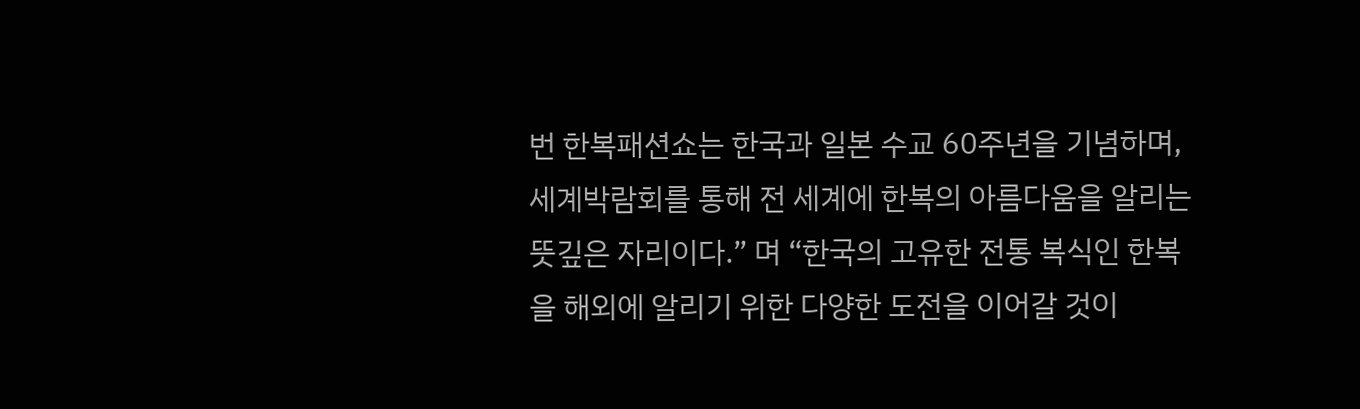번 한복패션쇼는 한국과 일본 수교 60주년을 기념하며, 세계박람회를 통해 전 세계에 한복의 아름다움을 알리는 뜻깊은 자리이다.” 며 “한국의 고유한 전통 복식인 한복을 해외에 알리기 위한 다양한 도전을 이어갈 것이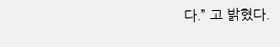다.” 고 밝혔다.